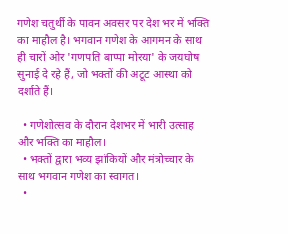गणेश चतुर्थी के पावन अवसर पर देश भर में भक्ति का माहौल है। भगवान गणेश के आगमन के साथ ही चारों ओर 'गणपति बाप्पा मोरया' के जयघोष सुनाई दे रहे हैं, जो भक्तों की अटूट आस्था को दर्शाते हैं।

  • गणेशोत्सव के दौरान देशभर में भारी उत्साह और भक्ति का माहौल।
  • भक्तों द्वारा भव्य झांकियों और मंत्रोच्चार के साथ भगवान गणेश का स्वागत।
  •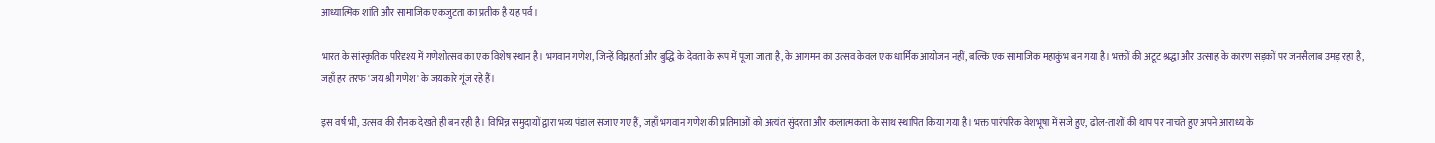आध्यात्मिक शांति और सामाजिक एकजुटता का प्रतीक है यह पर्व।

भारत के सांस्कृतिक परिदृश्य में गणेशोत्सव का एक विशेष स्थान है। भगवान गणेश, जिन्हें विघ्नहर्ता और बुद्धि के देवता के रूप में पूजा जाता है, के आगमन का उत्सव केवल एक धार्मिक आयोजन नहीं, बल्कि एक सामाजिक महाकुंभ बन गया है। भक्तों की अटूट श्रद्धा और उत्साह के कारण सड़कों पर जनसैलाब उमड़ रहा है, जहाँ हर तरफ 'जय श्री गणेश' के जयकारे गूंज रहे हैं।

इस वर्ष भी, उत्सव की रौनक देखते ही बन रही है। विभिन्न समुदायों द्वारा भव्य पंडाल सजाए गए हैं, जहाँ भगवान गणेश की प्रतिमाओं को अत्यंत सुंदरता और कलात्मकता के साथ स्थापित किया गया है। भक्त पारंपरिक वेशभूषा में सजे हुए, ढोल-ताशों की थाप पर नाचते हुए अपने आराध्य के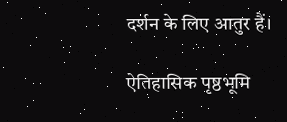दर्शन के लिए आतुर हैं।

ऐतिहासिक पृष्ठभूमि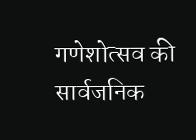गणेशोत्सव की सार्वजनिक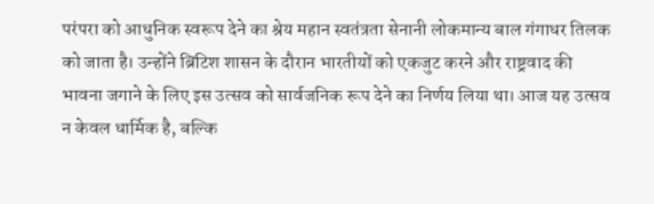परंपरा को आधुनिक स्वरूप देने का श्रेय महान स्वतंत्रता सेनानी लोकमान्य बाल गंगाधर तिलक को जाता है। उन्होंने ब्रिटिश शासन के दौरान भारतीयों को एकजुट करने और राष्ट्रवाद की भावना जगाने के लिए इस उत्सव को सार्वजनिक रूप देने का निर्णय लिया था। आज यह उत्सव न केवल धार्मिक है, बल्कि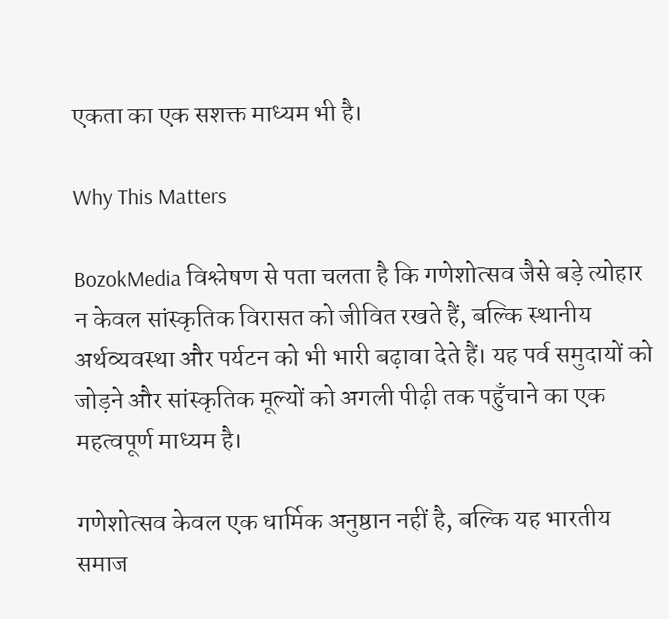एकता का एक सशक्त माध्यम भी है।

Why This Matters

BozokMedia विश्लेषण से पता चलता है कि गणेशोत्सव जैसे बड़े त्योहार न केवल सांस्कृतिक विरासत को जीवित रखते हैं, बल्कि स्थानीय अर्थव्यवस्था और पर्यटन को भी भारी बढ़ावा देते हैं। यह पर्व समुदायों को जोड़ने और सांस्कृतिक मूल्यों को अगली पीढ़ी तक पहुँचाने का एक महत्वपूर्ण माध्यम है।

गणेशोत्सव केवल एक धार्मिक अनुष्ठान नहीं है, बल्कि यह भारतीय समाज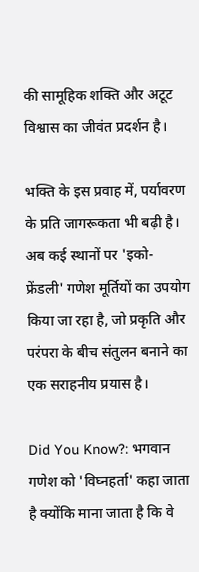की सामूहिक शक्ति और अटूट विश्वास का जीवंत प्रदर्शन है।

भक्ति के इस प्रवाह में, पर्यावरण के प्रति जागरूकता भी बढ़ी है। अब कई स्थानों पर 'इको-फ्रेंडली' गणेश मूर्तियों का उपयोग किया जा रहा है, जो प्रकृति और परंपरा के बीच संतुलन बनाने का एक सराहनीय प्रयास है।

Did You Know?: भगवान गणेश को 'विघ्नहर्ता' कहा जाता है क्योंकि माना जाता है कि वे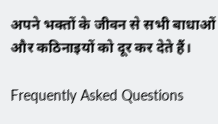अपने भक्तों के जीवन से सभी बाधाओं और कठिनाइयों को दूर कर देते हैं।

Frequently Asked Questions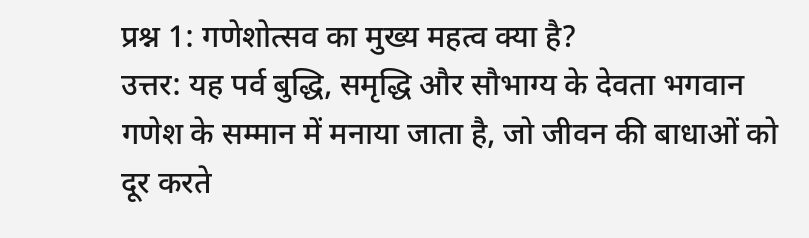प्रश्न 1: गणेशोत्सव का मुख्य महत्व क्या है?
उत्तर: यह पर्व बुद्धि, समृद्धि और सौभाग्य के देवता भगवान गणेश के सम्मान में मनाया जाता है, जो जीवन की बाधाओं को दूर करते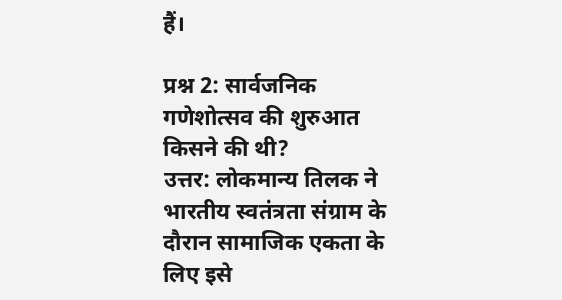हैं।

प्रश्न 2: सार्वजनिक गणेशोत्सव की शुरुआत किसने की थी?
उत्तर: लोकमान्य तिलक ने भारतीय स्वतंत्रता संग्राम के दौरान सामाजिक एकता के लिए इसे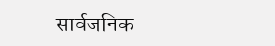सार्वजनिक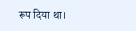रूप दिया था।